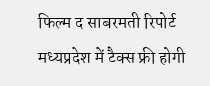फिल्म द साबरमती रिपोर्ट मध्यप्रदेश में टैक्स फ्री होगी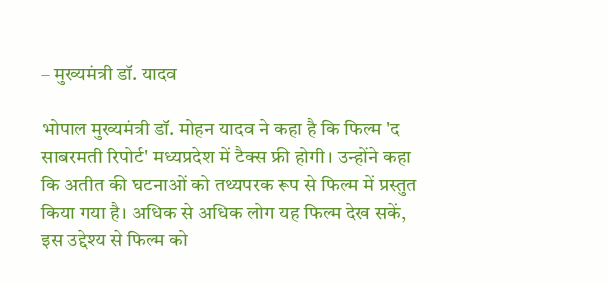– मुख्यमंत्री डॉ. यादव

भोपाल मुख्यमंत्री डॉ. मोहन यादव ने कहा है कि फिल्म 'द साबरमती रिपोर्ट' मध्यप्रदेश में टैक्स फ्री होगी। उन्होंने कहा कि अतीत की घटनाओं को तथ्यपरक रूप से फिल्म में प्रस्तुत किया गया है। अधिक से अधिक लोग यह फिल्म देख सकें, इस उद्देश्य से फिल्म को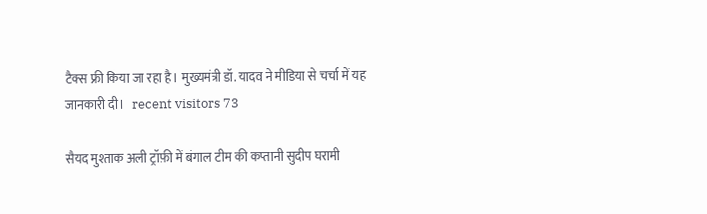टैक्स फ्री किया जा रहा है। मुख्यमंत्री डॉ. यादव ने मीडिया से चर्चा में यह जानकारी दी।   recent visitors 73

सैयद मुश्ताक अली ट्रॉफ़ी में बंगाल टीम की कप्तानी सुदीप घरामी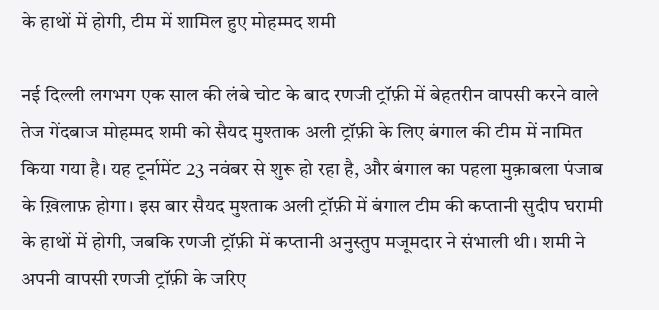के हाथों में होगी, टीम में शामिल हुए मोहम्मद शमी

नई दिल्ली लगभग एक साल की लंबे चोट के बाद रणजी ट्रॉफ़ी में बेहतरीन वापसी करने वाले तेज गेंदबाज मोहम्मद शमी को सैयद मुश्ताक अली ट्रॉफ़ी के लिए बंगाल की टीम में नामित किया गया है। यह टूर्नामेंट 23 नवंबर से शुरू हो रहा है, और बंगाल का पहला मुक़ाबला पंजाब के ख़िलाफ़ होगा। इस बार सैयद मुश्ताक अली ट्रॉफ़ी में बंगाल टीम की कप्तानी सुदीप घरामी के हाथों में होगी, जबकि रणजी ट्रॉफ़ी में कप्तानी अनुस्तुप मजूमदार ने संभाली थी। शमी ने अपनी वापसी रणजी ट्रॉफ़ी के जरिए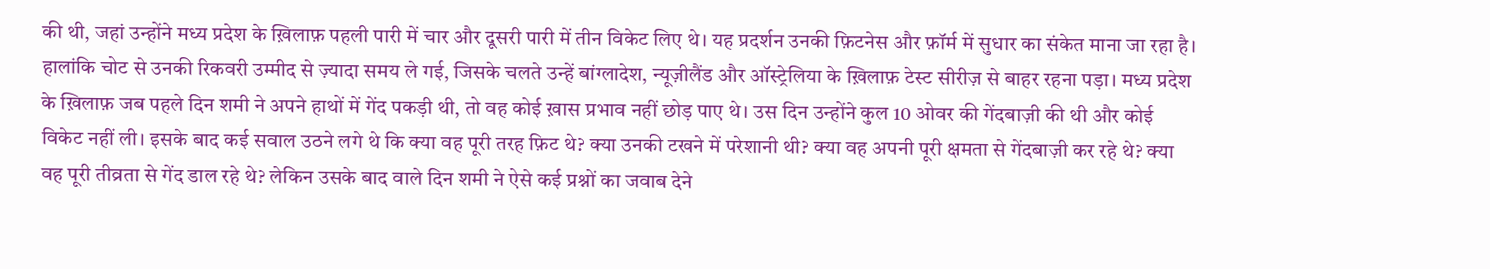की थी, जहां उन्होंने मध्य प्रदेश के ख़िलाफ़ पहली पारी में चार और दूसरी पारी में तीन विकेट लिए थे। यह प्रदर्शन उनकी फ़िटनेस और फ़ॉर्म में सुधार का संकेत माना जा रहा है। हालांकि चोट से उनकी रिकवरी उम्मीद से ज़्यादा समय ले गई, जिसके चलते उन्हें बांग्लादेश, न्यूज़ीलैंड और ऑस्ट्रेलिया के ख़िलाफ़ टेस्ट सीरीज़ से बाहर रहना पड़ा। मध्य प्रदेश के ख़िलाफ़ जब पहले दिन शमी ने अपने हाथों में गेंद पकड़ी थी, तो वह कोई ख़ास प्रभाव नहीं छोड़ पाए थे। उस दिन उन्होंने कुल 10 ओवर की गेंदबाज़ी की थी और कोई विकेट नहीं ली। इसके बाद कई सवाल उठने लगे थे कि क्या वह पूरी तरह फ़िट थे? क्या उनकी टखने में परेशानी थी? क्या वह अपनी पूरी क्षमता से गेंदबाज़ी कर रहे थे? क्या वह पूरी तीव्रता से गेंद डाल रहे थे? लेकिन उसके बाद वाले दिन शमी ने ऐसे कई प्रश्नों का जवाब देने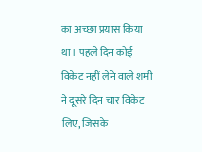का अच्छा प्रयास किया था। पहले दिन कोई विकेट नहीं लेने वाले शमी ने दूसरे दिन चार विकेट लिए, जिसके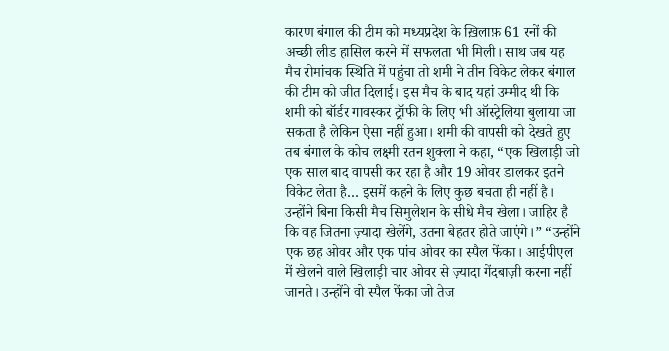कारण बंगाल की टीम को मध्यप्रदेश के ख़िलाफ़ 61 रनों की अच्छी लीड हासिल करने में सफलता भी मिली। साथ जब यह मैच रोमांचक स्थिति में पहुंचा तो शमी ने तीन विकेट लेकर बंगाल की टीम को जीत दिलाई। इस मैच के बाद यहां उम्मीद थी कि शमी को बॉर्डर गावस्कर ट्रॉफी के लिए भी ऑस्ट्रेलिया बुलाया जा सकता है लेकिन ऐसा नहीं हुआ। शमी की वापसी को देखते हुए तब बंगाल के कोच लक्ष्मी रतन शुक्ला ने कहा, “एक खिलाड़ी जो एक साल बाद वापसी कर रहा है और 19 ओवर डालकर इतने विकेट लेता है… इसमें कहने के लिए कुछ बचता ही नहीं है। उन्होंने बिना किसी मैच सिमुलेशन के सीधे मैच खेला। जाहिर है कि वह जितना ज़्यादा खेलेंगे, उतना बेहतर होते जाएंगे।” “उन्होंने एक छह ओवर और एक पांच ओवर का स्पैल फेंका। आईपीएल में खेलने वाले खिलाड़ी चार ओवर से ज़्यादा गेंदबाज़ी करना नहीं जानते। उन्होंने वो स्पैल फेंका जो तेज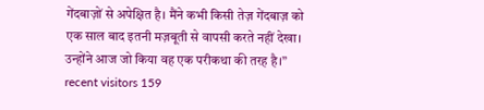गेंदबाज़ों से अपेक्षित है। मैंने कभी किसी तेज़ गेंदबाज़ को एक साल बाद इतनी मज़बूती से वापसी करते नहीं देखा। उन्होंने आज जो किया वह एक परीकथा की तरह है।”   recent visitors 159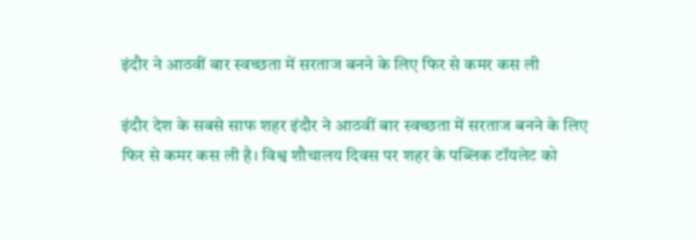इंदौर ने आठवीं बार स्वच्छता में सरताज बनने के लिए फिर से कमर कस ली

इंदौर देश के सबसे साफ शहर इंदौर ने आठवीं बार स्वच्छता में सरताज बनने के लिए फिर से कमर कस ली है। विश्व शौचालय दिवस पर शहर के पब्लिक टॉयलेट को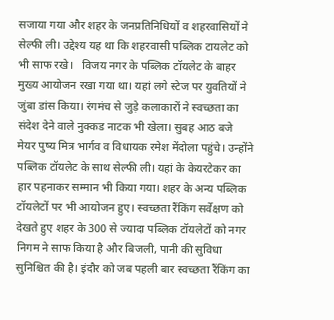सजाया गया और शहर के जनप्रतिनिधियों व शहरवासियों ने सेल्फी ली। उद्देश्य यह था कि शहरवासी पब्लिक टायलेट को भी साफ रखे।   विजय नगर के पब्लिक टॉयलेट के बाहर मुख्य आयोजन रखा गया था। यहां लगे स्टेज पर युवतियों ने जुंबा डांस किया। रंगमंच से जुड़े कलाकारों ने स्वच्छता का संदेश देने वाले नुक्कड नाटक भी खेला। सुबह आठ बजे मेयर पुष्य मित्र भार्गव व विधायक रमेश मेंदोला पहुंचे। उन्होंने पब्लिक टॉयलेट के साथ सेल्फी ली। यहां के केयरटेकर का हार पहनाकर सम्मान भी किया गया। शहर के अन्य पब्लिक टॉयलेटों पर भी आयोजन हुए। स्वच्छता रैंकिंग सर्वेक्षण को देखते हुए शहर के 300 से ज्यादा पब्लिक टॉयलेटों को नगर निगम ने साफ किया है और बिजली, पानी की सुविधा सुनिश्चित की है। इंदौर को जब पहली बार स्वच्छता रैंकिंग का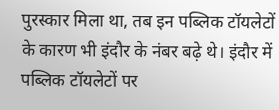पुरस्कार मिला था, तब इन पब्लिक टॉयलेटों के कारण भी इंदौर के नंबर बढ़े थे। इंदौर में पब्लिक टॉयलेटों पर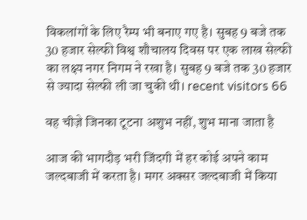विकलांगों के लिए रैम्प भी बनाए गए है। सुबह 9 बजे तक 30 हजार सेल्फी विश्व शौचालय दिवस पर एक लाख सेल्फी का लक्ष्य नगर निगम ने रखा है। सुबह 9 बजे तक 30 हजार से ज्यादा सेल्फी ली जा चुकी थी। recent visitors 66

वह चीज़े जिनका टूटना अशुभ नहीं, शुभ माना जाता है

आज की भागदौड़ भरी जिंदगी में हर कोई अपने काम जल्दबाजी में करता है। मगर अक्सर जल्दबाजी में किया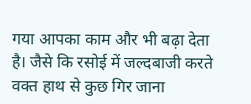गया आपका काम और भी बढ़ा देता है। जैसे कि रसोई में जल्दबाजी करते वक्त हाथ से कुछ गिर जाना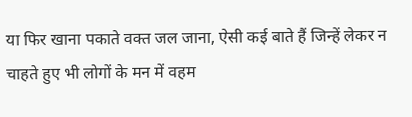या फिर खाना पकाते वक्त जल जाना, ऐसी कई बाते हैं जिन्हें लेकर न चाहते हुए भी लोगों के मन में वहम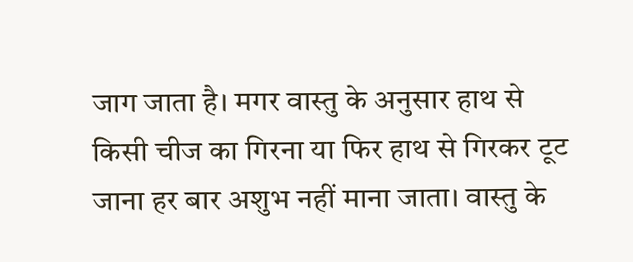जाग जाता है। मगर वास्तु के अनुसार हाथ से किसी चीज का गिरना या फिर हाथ से गिरकर टूट जाना हर बार अशुभ नहीं माना जाता। वास्तु के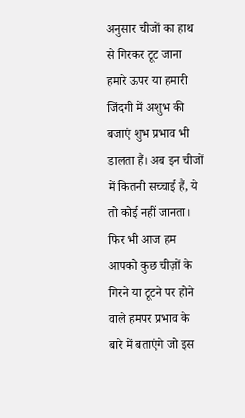अनुसार चीजों का हाथ से गिरकर टूट जाना हमारे ऊपर या हमारी जिंदगी में अशुभ की बजाएं शुभ प्रभाव भी डालता हैं। अब इन चीजों में कितनी सच्चाई हैं, ये तो कोई नहीं जानता। फिर भी आज हम आपको कुछ चीज़ों के गिरने या टूटने पर होने वाले हमपर प्रभाव के बारे में बताएंगे जो इस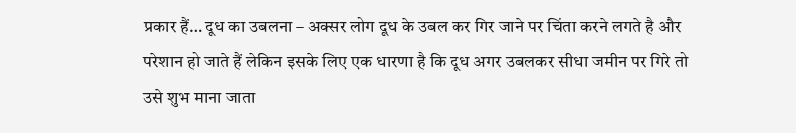प्रकार हैं… दूध का उबलना – अक्सर लोग दूध के उबल कर गिर जाने पर चिंता करने लगते है और परेशान हो जाते हैं लेकिन इसके लिए एक धारणा है कि दूध अगर उबलकर सीधा जमीन पर गिरे तो उसे शुभ माना जाता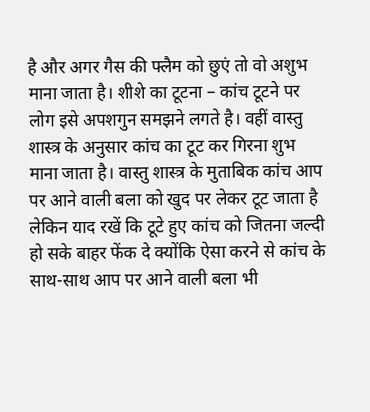है और अगर गैस की फ्लैम को छुएं तो वो अशुभ माना जाता है। शीशे का टूटना – कांच टूटने पर लोग इसे अपशगुन समझने लगते है। वहीं वास्तु शास्त्र के अनुसार कांच का टूट कर गिरना शुभ माना जाता है। वास्तु शास्त्र के मुताबिक कांच आप पर आने वाली बला को खुद पर लेकर टूट जाता है लेकिन याद रखें कि टूटे हुए कांच को जितना जल्दी हो सके बाहर फेंक दे क्योंकि ऐसा करने से कांच के साथ-साथ आप पर आने वाली बला भी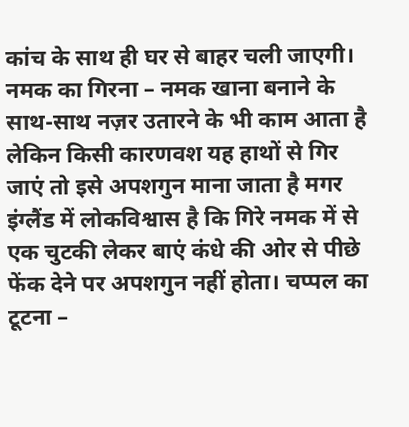कांच के साथ ही घर से बाहर चली जाएगी। नमक का गिरना – नमक खाना बनाने के साथ-साथ नज़र उतारने के भी काम आता है लेकिन किसी कारणवश यह हाथों से गिर जाएं तो इसे अपशगुन माना जाता है मगर इंग्लैंड में लोकविश्वास है कि गिरे नमक में से एक चुटकी लेकर बाएं कंधे की ओर से पीछे फेंक देने पर अपशगुन नहीं होता। चप्पल का टूटना –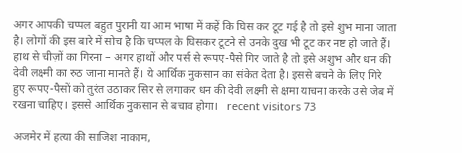अगर आपकी चप्पल बहुत पुरानी या आम भाषा में कहें कि घिस कर टूट गई है तो इसे शुभ माना जाता है। लोगों की इस बारे में सोच है कि चप्पल के घिसकर टूटने से उनके दुख भी टूट कर नष्ट हो जाते हैं। हाथ से चीज़ों का गिरना – अगर हाथों और पर्स से रूपए-पैसे गिर जाते है तो इसे अशुभ और धन की देवी लक्ष्मी का रुठ जाना मानते हैं। ये आर्थिक नुकसान का संकेत देता है। इससे बचने के लिए गिरे हुए रूपए-पैसों को तुरंत उठाकर सिर से लगाकर धन की देवी लक्ष्मी से क्षमा याचना करके उसे जेब में रखना चाहिए। इससे आर्थिक नुकसान से बचाव होगा।   recent visitors 73

अजमेर में हत्या की साजिश नाकाम,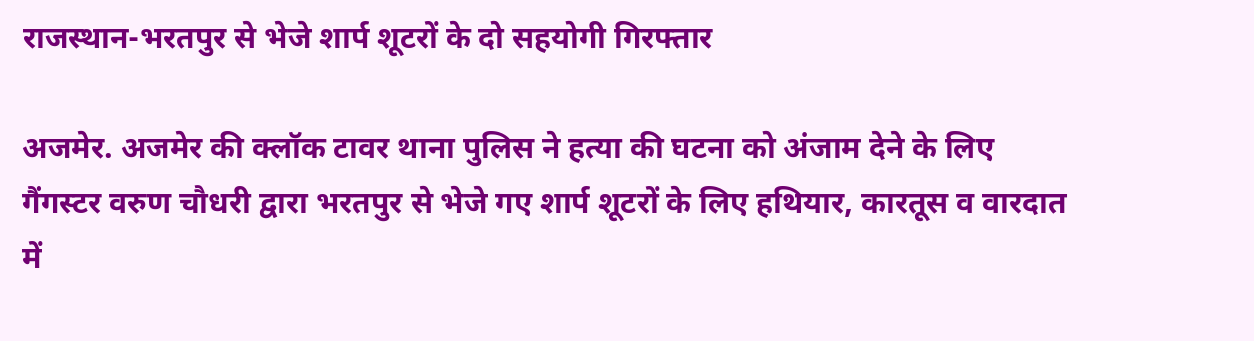राजस्थान-भरतपुर से भेजे शार्प शूटरों के दो सहयोगी गिरफ्तार

अजमेर. अजमेर की क्लॉक टावर थाना पुलिस ने हत्या की घटना को अंजाम देने के लिए गैंगस्टर वरुण चौधरी द्वारा भरतपुर से भेजे गए शार्प शूटरों के लिए हथियार, कारतूस व वारदात में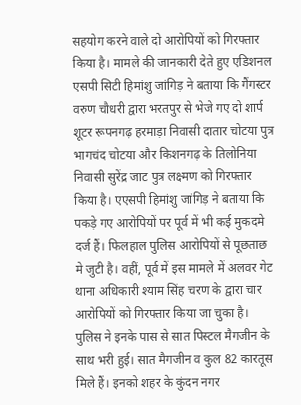सहयोग करने वाले दो आरोपियों को गिरफ्तार किया है। मामले की जानकारी देते हुए एडिशनल एसपी सिटी हिमांशु जांगिड़ ने बताया कि गैंगस्टर वरुण चौधरी द्वारा भरतपुर से भेजे गए दो शार्प शूटर रूपनगढ़ हरमाड़ा निवासी दातार चोटया पुत्र भागचंद चोटया और किशनगढ़ के तिलोनिया निवासी सुरेंद्र जाट पुत्र लक्ष्मण को गिरफ्तार किया है। एएसपी हिमांशु जांगिड़ ने बताया कि पकड़े गए आरोपियों पर पूर्व में भी कई मुकदमे दर्ज हैं। फिलहाल पुलिस आरोपियों से पूछताछ मे जुटी है। वहीं, पूर्व में इस मामले में अलवर गेट थाना अधिकारी श्याम सिंह चरण के द्वारा चार आरोपियों को गिरफ्तार किया जा चुका है। पुलिस ने इनके पास से सात पिस्टल मैगजीन के साथ भरी हुई। सात मैगजीन व कुल 82 कारतूस मिले हैं। इनको शहर के कुंदन नगर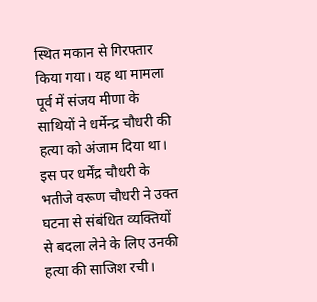स्थित मकान से गिरफ्तार किया गया। यह था मामला पूर्व में संजय मीणा के साथियों ने धर्मेन्द्र चौधरी की हत्या को अंजाम दिया था। इस पर धर्मेंद्र चौधरी के भतीजे वरूण चौधरी ने उक्त घटना से संबंधित व्यक्तियों से बदला लेने के लिए उनकी हत्या की साजिश रची।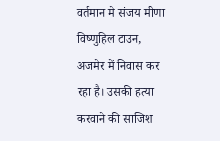वर्तमान मे संजय मीणा विष्णुहिल टाउन, अजमेर में निवास कर रहा है। उसकी हत्या करवाने की साजिश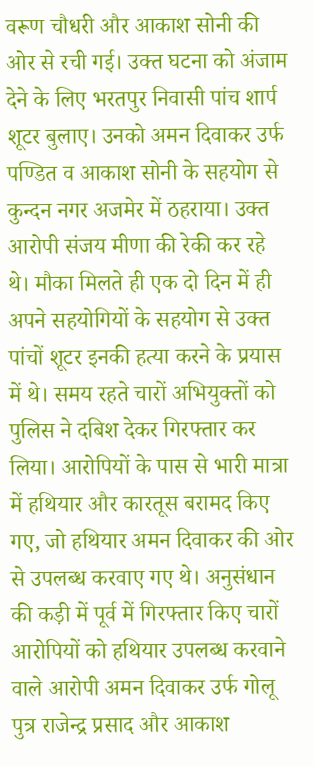वरूण चौधरी और आकाश सोनी की ओर से रची गई। उक्त घटना को अंजाम देने के लिए भरतपुर निवासी पांच शार्प शूटर बुलाए। उनको अमन दिवाकर उर्फ पण्डित व आकाश सोनी के सहयोग से कुन्दन नगर अजमेर में ठहराया। उक्त आरोपी संजय मीणा की रेकी कर रहे थे। मौका मिलते ही एक दो दिन में ही अपने सहयोगियों के सहयोग से उक्त पांचों शूटर इनकी हत्या करने के प्रयास में थे। समय रहते चारों अभियुक्तों को पुलिस ने दबिश देकर गिरफ्तार कर लिया। आरोपियों के पास से भारी मात्रा में हथियार और कारतूस बरामद किए गए, जो हथियार अमन दिवाकर की ओर से उपलब्ध करवाए गए थे। अनुसंधान की कड़ी में पूर्व में गिरफ्तार किए चारों आरोपियों को हथियार उपलब्ध करवाने वाले आरोपी अमन दिवाकर उर्फ गोलू पुत्र राजेन्द्र प्रसाद और आकाश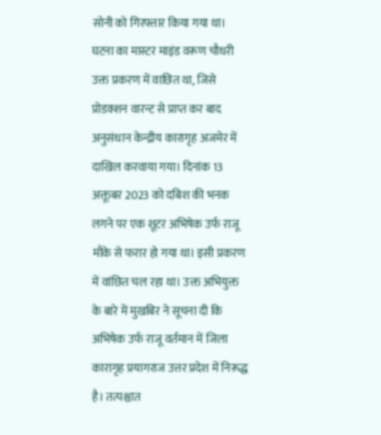सोनी को गिरफ्तार किया गया था। घटना का मास्टर माइंड वरूण चौधरी उक्त प्रकरण में वाछित था, जिसे प्रोडक्शन वारन्ट से प्राप्त कर बाद अनुसंधान केन्द्रीय कारागृह अजमेर में दाखिल करवाया गया। दिनांक 13 अक्तूबर 2023 को दबिश की भनक लगने पर एक शूटर अभिषेक उर्फ राजू मौके से फरार हो गया था। इसी प्रकरण में वांछित चल रहा था। उक्त अभियुक्त के बारे में मुखबिर ने सूचना दी कि अभिषेक उर्फ राजू वर्तमान में जिला कारागृह प्रयागराज उत्तर प्रदेश में निरूद्ध है। तत्पश्चात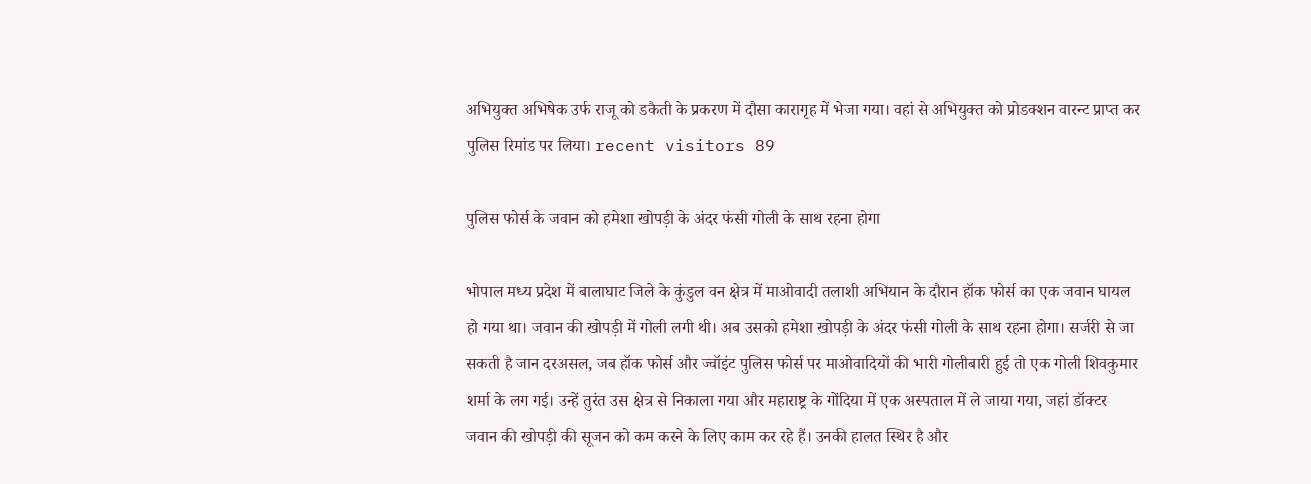अभियुक्त अभिषेक उर्फ राजू को डकैती के प्रकरण में दौसा कारागृह में भेजा गया। वहां से अभियुक्त को प्रोडक्शन वारन्ट प्राप्त कर पुलिस रिमांड पर लिया। recent visitors 89

पुलिस फोर्स के जवान को हमेशा खोपड़ी के अंदर फंसी गोली के साथ रहना होगा

भोपाल मध्य प्रदेश में बालाघाट जिले के कुंडुल वन क्षेत्र में माओवादी तलाशी अभियान के दौरान हॉक फोर्स का एक जवान घायल हो गया था। जवान की खोपड़ी में गोली लगी थी। अब उसको हमेशा खोपड़ी के अंदर फंसी गोली के साथ रहना होगा। सर्जरी से जा सकती है जान दरअसल, जब हॉक फोर्स और ज्वॉइंट पुलिस फोर्स पर माओवादियों की भारी गोलीबारी हुई तो एक गोली शिवकुमार शर्मा के लग गई। उन्हें तुरंत उस क्षेत्र से निकाला गया और महाराष्ट्र के गोंदिया में एक अस्पताल में ले जाया गया, जहां डॉक्टर जवान की खोपड़ी की सूजन को कम करने के लिए काम कर रहे हैं। उनकी हालत स्थिर है और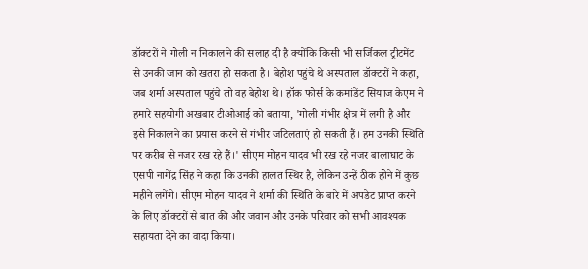डॉक्टरों ने गोली न निकालने की सलाह दी है क्योंकि किसी भी सर्जिकल ट्रीटमेंट से उनकी जान को खतरा हो सकता है। बेहोश पहुंचे थे अस्पताल डॉक्टरों ने कहा, जब शर्मा अस्पताल पहुंचे तो वह बेहोश थे। हॉक फोर्स के कमांडेंट सियाज केएम ने हमारे सहयोगी अखबार टीओआई को बताया, 'गोली गंभीर क्षेत्र में लगी है और इसे निकालने का प्रयास करने से गंभीर जटिलताएं हो सकती हैं। हम उनकी स्थिति पर करीब से नजर रख रहे हैं।' सीएम मोहन यादव भी रख रहे नजर बालाघाट के एसपी नागेंद्र सिंह ने कहा कि उनकी हालत स्थिर है, लेकिन उन्हें ठीक होने में कुछ महीने लगेंगे। सीएम मोहन यादव ने शर्मा की स्थिति के बारे में अपडेट प्राप्त करने के लिए डॉक्टरों से बात की और जवान और उनके परिवार को सभी आवश्यक सहायता देने का वादा किया।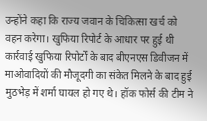उन्होंने कहा कि राज्य जवान के चिकित्सा खर्च को वहन करेगा। खुफिया रिपोर्ट के आधार पर हुई थी कार्रवाई खुफिया रिपोर्टों के बाद बीएनएस डिवीजन में माओवादियों की मौजूदगी का संकेत मिलने के बाद हुई मुठभेड़ में शर्मा घायल हो गए थे। हॉक फोर्स की टीम ने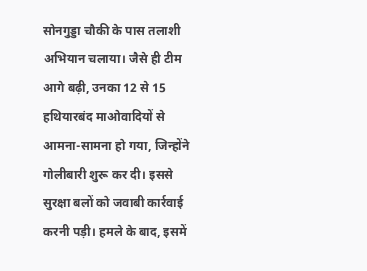सोनगुड्डा चौकी के पास तलाशी अभियान चलाया। जैसे ही टीम आगे बढ़ी, उनका 12 से 15 हथियारबंद माओवादियों से आमना-सामना हो गया, जिन्होंने गोलीबारी शुरू कर दी। इससे सुरक्षा बलों को जवाबी कार्रवाई करनी पड़ी। हमले के बाद, इसमें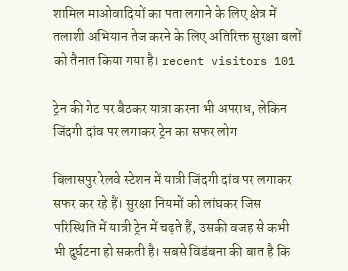शामिल माओवादियों का पता लगाने के लिए क्षेत्र में तलाशी अभियान तेज करने के लिए अतिरिक्त सुरक्षा बलों को तैनात किया गया है। recent visitors 101

ट्रेन की गेट पर बैठकर यात्रा करना भी अपराध, लेकिन जिंदगी दांव पर लगाकर ट्रेन का सफर लोग

बिलासपुर रेलवे स्टेशन में यात्री जिंदगी दांव पर लगाकर सफर कर रहे हैं। सुरक्षा नियमों को लांघकर जिस परिस्थिति में यात्री ट्रेन में चढ़ते हैं, उसकी वजह से कभी भी दुर्घटना हो सकती है। सबसे विडंबना की बात है कि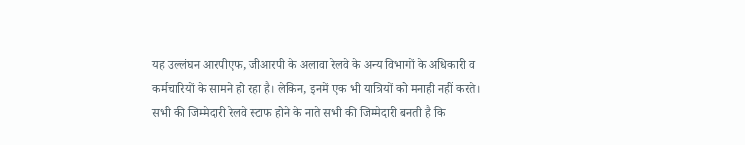यह उल्लंघन आरपीएफ, जीआरपी के अलावा रेलवे के अन्य विभागों के अधिकारी व कर्मचारियों के सामने हो रहा है। लेकिन, इनमें एक भी यात्रियों को मनाही नहीं करते। सभी की जिम्मेदारी रेलवे स्टाफ होने के नाते सभी की जिम्मेदारी बनती है कि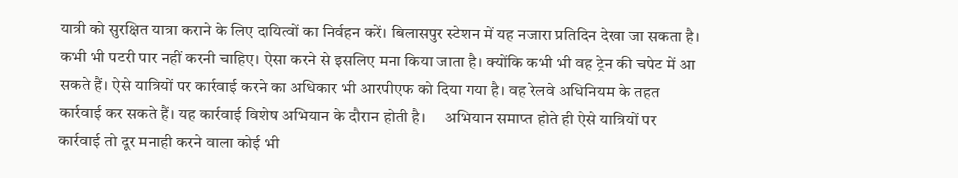यात्री को सुरक्षित यात्रा कराने के लिए दायित्वों का निर्वहन करें। बिलासपुर स्टेशन में यह नजारा प्रतिदिन देखा जा सकता है। कभी भी पटरी पार नहीं करनी चाहिए। ऐसा करने से इसलिए मना किया जाता है। क्योंकि कभी भी वह ट्रेन की चपेट में आ सकते हैं। ऐसे यात्रियों पर कार्रवाई करने का अधिकार भी आरपीएफ को दिया गया है। वह रेलवे अधिनियम के तहत कार्रवाई कर सकते हैं। यह कार्रवाई विशेष अभियान के दौरान होती है।     अभियान समाप्त होते ही ऐसे यात्रियों पर कार्रवाई तो दूर मनाही करने वाला कोई भी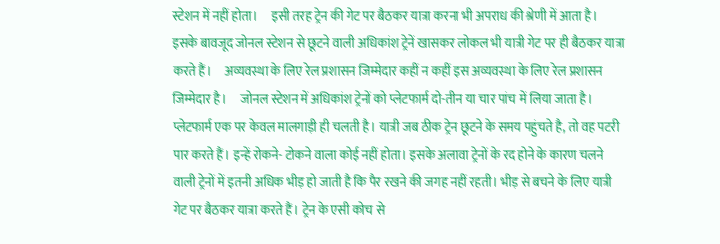स्टेशन में नहीं होता।     इसी तरह ट्रेन की गेट पर बैठकर यात्रा करना भी अपराध की श्रेणी में आता है।     इसके बावजूद जोनल स्टेशन से छूटने वाली अधिकांश ट्रेनें खासकर लोकल भी यात्री गेट पर ही बैठकर यात्रा करते हैं।     अव्यवस्था के लिए रेल प्रशासन जिम्मेदार कहीं न कहीं इस अव्यवस्था के लिए रेल प्रशासन जिम्मेदार है।     जोनल स्टेशन में अधिकांश ट्रेनों को प्लेटफार्म दो-तीन या चार पांच में लिया जाता है।     प्लेटफार्म एक पर केवल मालगाड़ी ही चलती है। यात्री जब ठीक ट्रेन छूटने के समय पहुंचते है, तो वह पटरी पार करते हैं। इन्हें रोकने- टोकने वाला कोई नहीं होता। इसके अलावा ट्रेनों के रद होने के कारण चलने वाली ट्रेनों में इतनी अधिक भीड़ हो जाती है कि पैर रखने की जगह नहीं रहती। भीड़ से बचने के लिए यात्री गेट पर बैठकर यात्रा करते हैं। ट्रेन के एसी कोच से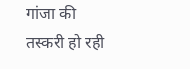गांजा की तस्करी हो रही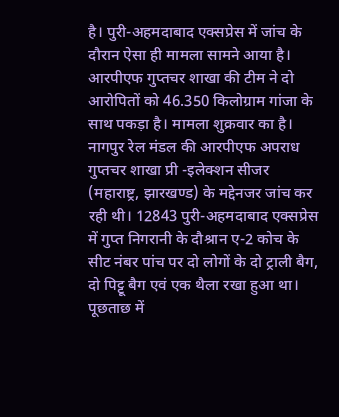है। पुरी-अहमदाबाद एक्सप्रेस में जांच के दौरान ऐसा ही मामला सामने आया है। आरपीएफ गुप्तचर शाखा की टीम ने दो आरोपितों को 46.350 किलोग्राम गांजा के साथ पकड़ा है। मामला शुक्रवार का है। नागपुर रेल मंडल की आरपीएफ अपराध गुप्तचर शाखा प्री -इलेक्शन सीजर (महाराष्ट्र, झारखण्ड) के मद्देनजर जांच कर रही थी। 12843 पुरी-अहमदाबाद एक्सप्रेस में गुप्त निगरानी के दौश्रान ए-2 कोच के सीट नंबर पांच पर दो लोगों के दो ट्राली बैग, दो पिट्टू बैग एवं एक थैला रखा हुआ था। पूछताछ में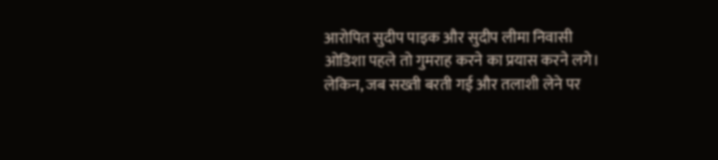आरोपित सुदीप पाइक और सुदीप लीमा निवासी ओडिशा पहले तो गुमराह करने का प्रयास करने लगे। लेकिन, जब सख्ती बरती गई और तलाशी लेने पर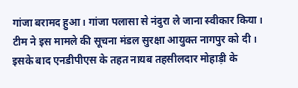गांजा बरामद हुआ। गांजा पलासा से नंदुरा ले जाना स्वीकार किया। टीम ने इस मामले की सूचना मंडल सुरक्षा आयुक्त नागपुर को दी। इसके बाद एनडीपीएस के तहत नायब तहसीलदार मोहाड़ी के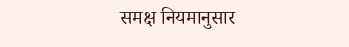समक्ष नियमानुसार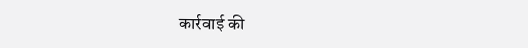कार्रवाई की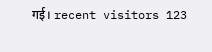गई। recent visitors 123